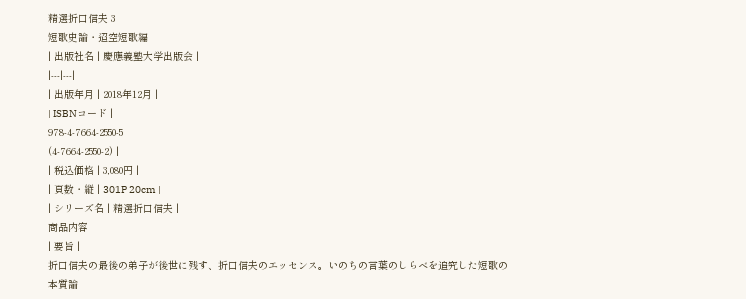精選折口信夫 3
短歌史論・迢空短歌編
| 出版社名 | 慶應義塾大学出版会 |
|---|---|
| 出版年月 | 2018年12月 |
| ISBNコード |
978-4-7664-2550-5
(4-7664-2550-2) |
| 税込価格 | 3,080円 |
| 頁数・縦 | 301P 20cm |
| シリーズ名 | 精選折口信夫 |
商品内容
| 要旨 |
折口信夫の最後の弟子が後世に残す、折口信夫のエッセンス。いのちの言葉のしらべを追究した短歌の本質論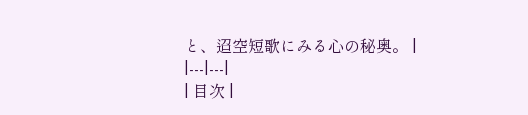と、迢空短歌にみる心の秘奥。 |
|---|---|
| 目次 |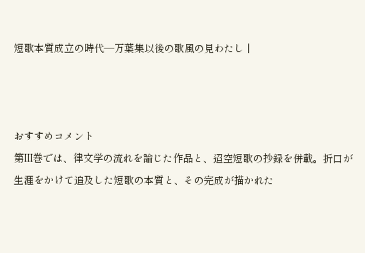短歌本質成立の時代―万葉集以後の歌風の見わたし |



おすすめコメント
第III巻では、律文学の流れを論じた作品と、迢空短歌の抄録を併載。折口が生涯をかけて追及した短歌の本質と、その完成が描かれた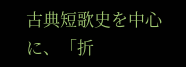古典短歌史を中心に、「折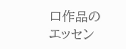口作品のエッセン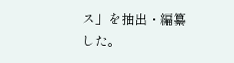ス」を抽出・編纂した。